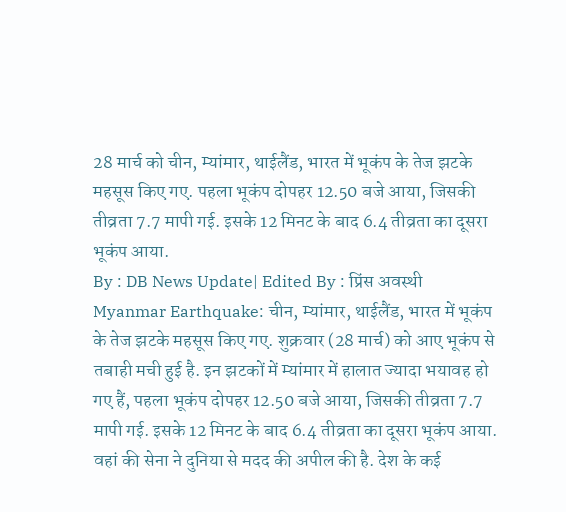28 मार्च को चीन, म्यांमार, थाईलैंड, भारत में भूकंप के तेज झटके महसूस किए गए. पहला भूकंप दोपहर 12.50 बजे आया, जिसकी तीव्रता 7.7 मापी गई. इसके 12 मिनट के बाद 6.4 तीव्रता का दूसरा भूकंप आया.
By : DB News Update| Edited By : प्रिंस अवस्थी
Myanmar Earthquake: चीन, म्यांमार, थाईलैंड, भारत में भूकंप के तेज झटके महसूस किए गए. शुक्रवार (28 मार्च) को आए भूकंप से तबाही मची हुई है. इन झटकों में म्यांमार में हालात ज्यादा भयावह हो गए हैं, पहला भूकंप दोपहर 12.50 बजे आया, जिसकी तीव्रता 7.7 मापी गई. इसके 12 मिनट के बाद 6.4 तीव्रता का दूसरा भूकंप आया. वहां की सेना ने दुनिया से मदद की अपील की है. देश के कई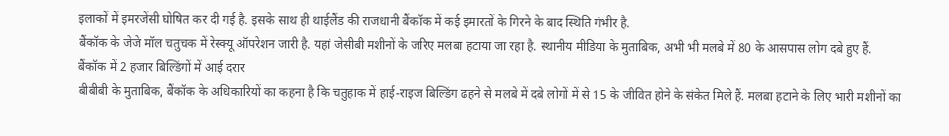इलाकों में इमरजेंसी घोषित कर दी गई है. इसके साथ ही थाईलैंड की राजधानी बैंकॉक में कई इमारतों के गिरने के बाद स्थिति गंभीर है.
बैंकॉक के जेजे मॉल चतुचक में रेस्क्यू ऑपरेशन जारी है. यहां जेसीबी मशीनों के जरिए मलबा हटाया जा रहा है. स्थानीय मीडिया के मुताबिक, अभी भी मलबे में 80 के आसपास लोग दबे हुए हैं.
बैंकॉक में 2 हजार बिल्डिंगों में आई दरार
बीबीबी के मुताबिक, बैंकॉक के अधिकारियों का कहना है कि चतुहाक में हाई-राइज बिल्डिंग ढहने से मलबे में दबे लोगों में से 15 के जीवित होने के संकेत मिले हैं. मलबा हटाने के लिए भारी मशीनों का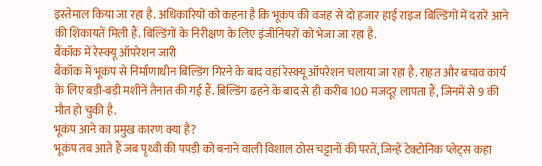इस्तेमाल किया जा रहा है. अधिकारियों को कहना है कि भूकंप की वजह से दो हजार हाई राइज बिल्डिंगों में दरारें आने की शिकायतें मिली हैं. बिल्डिंगों के निरीक्षण के लिए इंजीनियरों को भेजा जा रहा है.
बैंकॉक में रेस्क्यू ऑपरेशन जारी
बैंकॉक में भूकंप से निर्माणाधीन बिल्डिंग गिरने के बाद वहां रेस्क्यू ऑपरेशन चलाया जा रहा है. राहत और बचाव कार्य के लिए बड़ी-बड़ी मशीनें तैनात की गई हैं. बिल्डिंग ढहने के बाद से ही करीब 100 मजदूर लापता हैं, जिनमें से 9 की मौत हो चुकी है.
भूकंप आने का प्रमुख कारण क्या है?
भूकंप तब आते हैं जब पृथ्वी की पपड़ी को बनाने वाली विशाल ठोस चट्टानों की परतें, जिन्हें टेक्टोनिक प्लेट्स कहा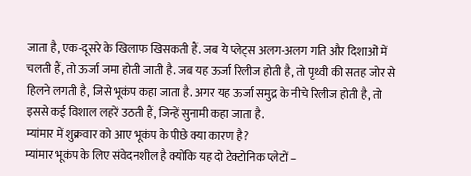जाता है, एक-दूसरे के खिलाफ खिसकती हैं. जब ये प्लेट्स अलग-अलग गति और दिशाओं में चलती हैं, तो ऊर्जा जमा होती जाती है. जब यह ऊर्जा रिलीज होती है, तो पृथ्वी की सतह जोर से हिलने लगती है, जिसे भूकंप कहा जाता है. अगर यह ऊर्जा समुद्र के नीचे रिलीज होती है, तो इससे कई विशाल लहरें उठती हैं, जिन्हें सुनामी कहा जाता है.
म्यांमार में शुक्रवार को आए भूकंप के पीछे क्या कारण है?
म्यांमार भूकंप के लिए संवेदनशील है क्योंकि यह दो टेक्टोनिक प्लेटों –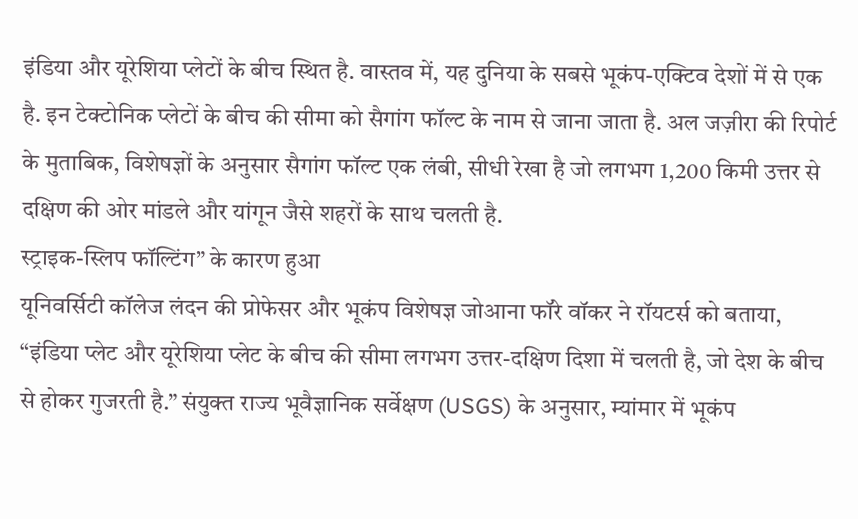इंडिया और यूरेशिया प्लेटों के बीच स्थित है. वास्तव में, यह दुनिया के सबसे भूकंप-एक्टिव देशों में से एक है. इन टेक्टोनिक प्लेटों के बीच की सीमा को सैगांग फॉल्ट के नाम से जाना जाता है. अल जज़ीरा की रिपोर्ट के मुताबिक, विशेषज्ञों के अनुसार सैगांग फॉल्ट एक लंबी, सीधी रेखा है जो लगभग 1,200 किमी उत्तर से दक्षिण की ओर मांडले और यांगून जैसे शहरों के साथ चलती है.
स्ट्राइक-स्लिप फॉल्टिंग” के कारण हुआ
यूनिवर्सिटी कॉलेज लंदन की प्रोफेसर और भूकंप विशेषज्ञ जोआना फॉरे वॉकर ने रॉयटर्स को बताया, “इंडिया प्लेट और यूरेशिया प्लेट के बीच की सीमा लगभग उत्तर-दक्षिण दिशा में चलती है, जो देश के बीच से होकर गुजरती है.” संयुक्त राज्य भूवैज्ञानिक सर्वेक्षण (USGS) के अनुसार, म्यांमार में भूकंप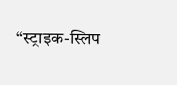“स्ट्राइक-स्लिप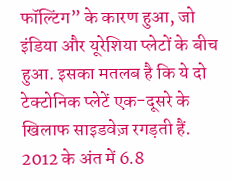फॉल्टिंग” के कारण हुआ, जो इंडिया और यूरेशिया प्लेटों के बीच हुआ. इसका मतलब है कि ये दो टेक्टोनिक प्लेटें एक-दूसरे के खिलाफ साइडवेज़ रगड़ती हैं.
2012 के अंत में 6.8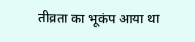तीव्रता का भूकंप आया था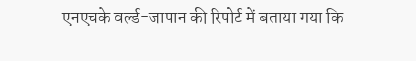एनएचके वर्ल्ड-जापान की रिपोर्ट में बताया गया कि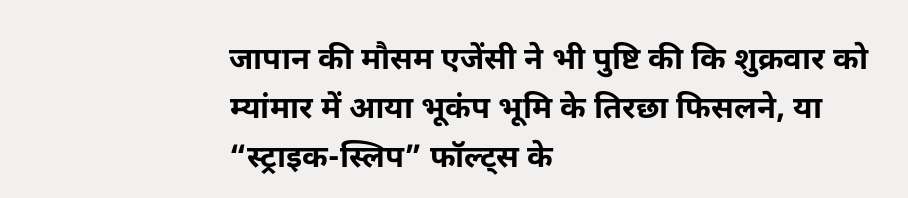जापान की मौसम एजेंसी ने भी पुष्टि की कि शुक्रवार को म्यांमार में आया भूकंप भूमि के तिरछा फिसलने, या “स्ट्राइक-स्लिप” फॉल्ट्स के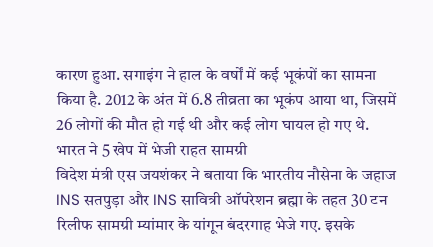कारण हुआ. सगाइंग ने हाल के वर्षों में कई भूकंपों का सामना किया है. 2012 के अंत में 6.8 तीव्रता का भूकंप आया था, जिसमें 26 लोगों की मौत हो गई थी और कई लोग घायल हो गए थे.
भारत ने 5 खेप में भेजी राहत सामग्री
विदेश मंत्री एस जयशंकर ने बताया कि भारतीय नौसेना के जहाज INS सतपुड़ा और INS सावित्री ऑपरेशन ब्रह्मा के तहत 30 टन रिलीफ सामग्री म्यांमार के यांगून बंदरगाह भेजे गए. इसके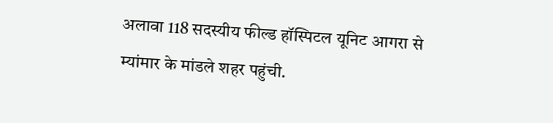अलावा 118 सदस्यीय फील्ड हॉस्पिटल यूनिट आगरा से म्यांमार के मांडले शहर पहुंची.